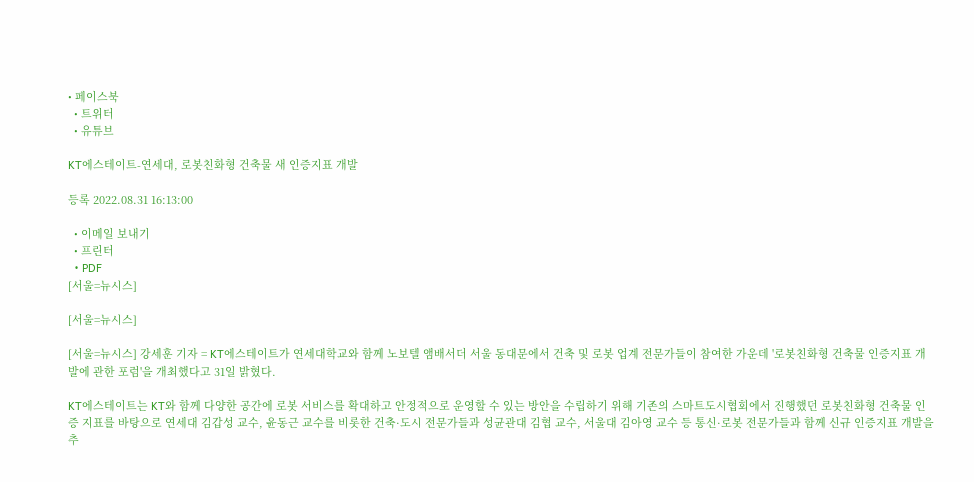• 페이스북
  • 트위터
  • 유튜브

KT에스테이트-연세대, 로봇친화형 건축물 새 인증지표 개발

등록 2022.08.31 16:13:00

  • 이메일 보내기
  • 프린터
  • PDF
[서울=뉴시스]

[서울=뉴시스]

[서울=뉴시스] 강세훈 기자 = KT에스테이트가 연세대학교와 함께 노보텔 앰배서더 서울 동대문에서 건축 및 로봇 업계 전문가들이 참여한 가운데 '로봇친화형 건축물 인증지표 개발에 관한 포럼'을 개최했다고 31일 밝혔다.

KT에스테이트는 KT와 함께 다양한 공간에 로봇 서비스를 확대하고 안정적으로 운영할 수 있는 방안을 수립하기 위해 기존의 스마트도시협회에서 진행했던 로봇친화형 건축물 인증 지표를 바탕으로 연세대 김갑성 교수, 윤동근 교수를 비롯한 건축·도시 전문가들과 성균관대 김협 교수, 서울대 김아영 교수 등 통신·로봇 전문가들과 함께 신규 인증지표 개발을 추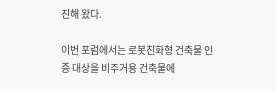진해 왔다.

이번 포럼에서는 로봇친화형 건축물 인증 대상을 비주거용 건축물에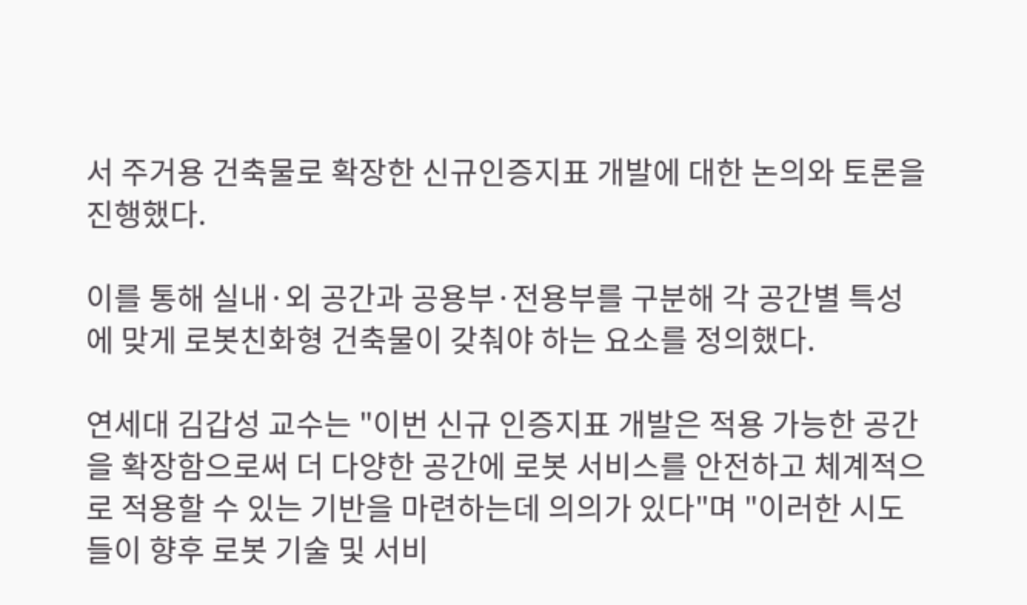서 주거용 건축물로 확장한 신규인증지표 개발에 대한 논의와 토론을 진행했다.

이를 통해 실내·외 공간과 공용부·전용부를 구분해 각 공간별 특성에 맞게 로봇친화형 건축물이 갖춰야 하는 요소를 정의했다.

연세대 김갑성 교수는 "이번 신규 인증지표 개발은 적용 가능한 공간을 확장함으로써 더 다양한 공간에 로봇 서비스를 안전하고 체계적으로 적용할 수 있는 기반을 마련하는데 의의가 있다"며 "이러한 시도들이 향후 로봇 기술 및 서비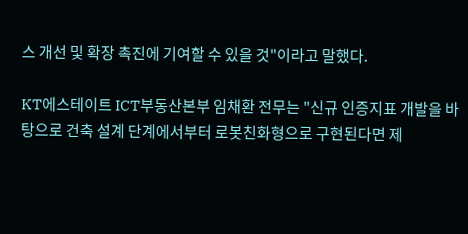스 개선 및 확장 촉진에 기여할 수 있을 것"이라고 말했다.

KT에스테이트 ICT부동산본부 임채환 전무는 "신규 인증지표 개발을 바탕으로 건축 설계 단계에서부터 로봇친화형으로 구현된다면 제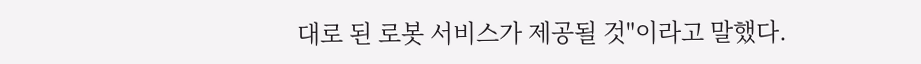대로 된 로봇 서비스가 제공될 것"이라고 말했다.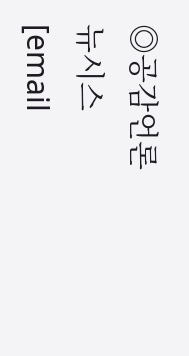◎공감언론 뉴시스 [email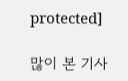protected]

많이 본 기사